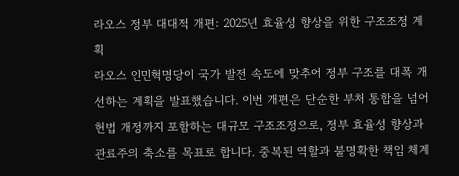라오스 정부 대대적 개편: 2025년 효율성 향상을 위한 구조조정 계획
라오스 인민혁명당이 국가 발전 속도에 맞추어 정부 구조를 대폭 개선하는 계획을 발표했습니다. 이번 개편은 단순한 부처 통합을 넘어 헌법 개정까지 포함하는 대규모 구조조정으로, 정부 효율성 향상과 관료주의 축소를 목표로 합니다. 중복된 역할과 불명확한 책임 체계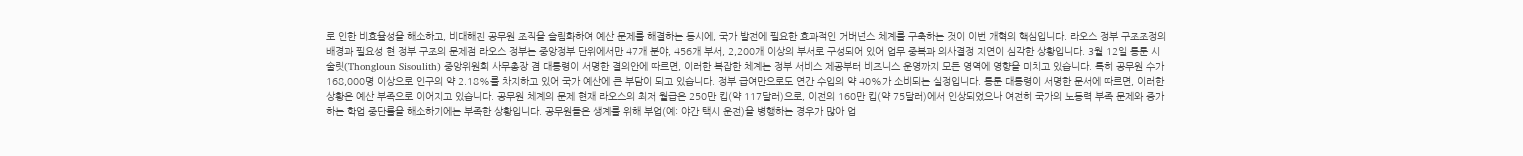로 인한 비효율성을 해소하고, 비대해진 공무원 조직을 슬림화하여 예산 문제를 해결하는 동시에, 국가 발전에 필요한 효과적인 거버넌스 체계를 구축하는 것이 이번 개혁의 핵심입니다. 라오스 정부 구조조정의 배경과 필요성 현 정부 구조의 문제점 라오스 정부는 중앙정부 단위에서만 47개 분야, 456개 부서, 2,200개 이상의 부서로 구성되어 있어 업무 중복과 의사결정 지연이 심각한 상황입니다. 3월 12일 통룬 시술릿(Thongloun Sisoulith) 중앙위원회 사무총장 겸 대통령이 서명한 결의안에 따르면, 이러한 복잡한 체계는 정부 서비스 제공부터 비즈니스 운영까지 모든 영역에 영향을 미치고 있습니다. 특히 공무원 수가 168,000명 이상으로 인구의 약 2.18%를 차지하고 있어 국가 예산에 큰 부담이 되고 있습니다. 정부 급여만으로도 연간 수입의 약 40%가 소비되는 실정입니다. 통룬 대통령이 서명한 문서에 따르면, 이러한 상황은 예산 부족으로 이어지고 있습니다. 공무원 체계의 문제 현재 라오스의 최저 월급은 250만 킵(약 117달러)으로, 이전의 160만 킵(약 75달러)에서 인상되었으나 여전히 국가의 노동력 부족 문제와 증가하는 학업 중단률을 해소하기에는 부족한 상황입니다. 공무원들은 생계를 위해 부업(예: 야간 택시 운전)을 병행하는 경우가 많아 업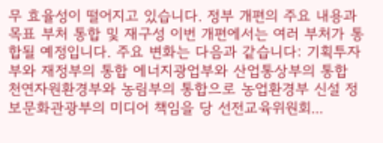무 효율성이 떨어지고 있습니다. 정부 개편의 주요 내용과 목표 부처 통합 및 재구성 이번 개편에서는 여러 부처가 통합될 예정입니다. 주요 변화는 다음과 같습니다: 기획투자부와 재정부의 통합 에너지광업부와 산업통상부의 통합 천연자원환경부와 농림부의 통합으로 농업환경부 신설 정보문화관광부의 미디어 책임을 당 선전교육위원회...